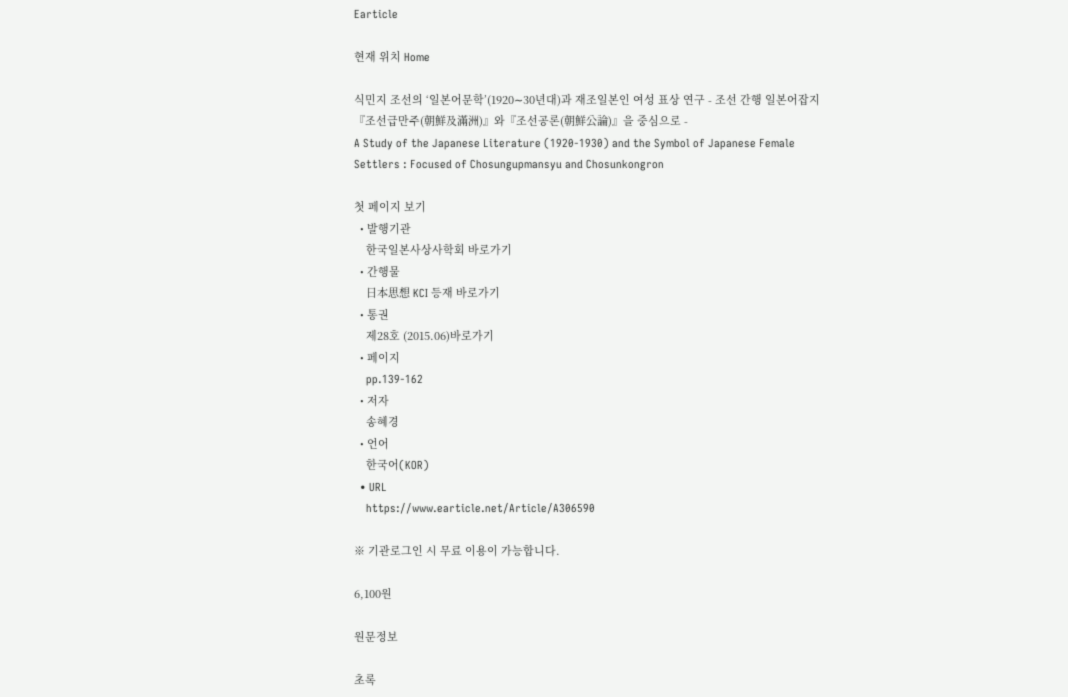Earticle

현재 위치 Home

식민지 조선의 ‘일본어문학’(1920∼30년대)과 재조일본인 여성 표상 연구 - 조선 간행 일본어잡지 『조선급만주(朝鮮及滿洲)』와『조선공론(朝鮮公論)』을 중심으로 -
A Study of the Japanese Literature (1920-1930) and the Symbol of Japanese Female Settlers : Focused of Chosungupmansyu and Chosunkongron

첫 페이지 보기
  • 발행기관
    한국일본사상사학회 바로가기
  • 간행물
    日本思想 KCI 등재 바로가기
  • 통권
    제28호 (2015.06)바로가기
  • 페이지
    pp.139-162
  • 저자
    송혜경
  • 언어
    한국어(KOR)
  • URL
    https://www.earticle.net/Article/A306590

※ 기관로그인 시 무료 이용이 가능합니다.

6,100원

원문정보

초록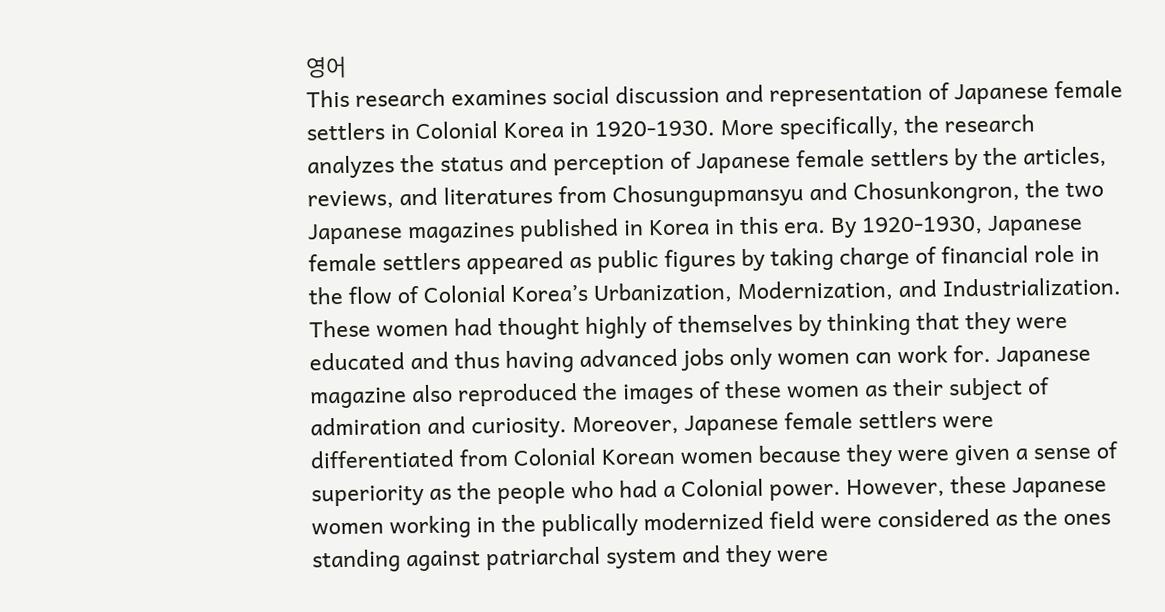영어
This research examines social discussion and representation of Japanese female settlers in Colonial Korea in 1920-1930. More specifically, the research analyzes the status and perception of Japanese female settlers by the articles, reviews, and literatures from Chosungupmansyu and Chosunkongron, the two Japanese magazines published in Korea in this era. By 1920-1930, Japanese female settlers appeared as public figures by taking charge of financial role in the flow of Colonial Korea’s Urbanization, Modernization, and Industrialization. These women had thought highly of themselves by thinking that they were educated and thus having advanced jobs only women can work for. Japanese magazine also reproduced the images of these women as their subject of admiration and curiosity. Moreover, Japanese female settlers were differentiated from Colonial Korean women because they were given a sense of superiority as the people who had a Colonial power. However, these Japanese women working in the publically modernized field were considered as the ones standing against patriarchal system and they were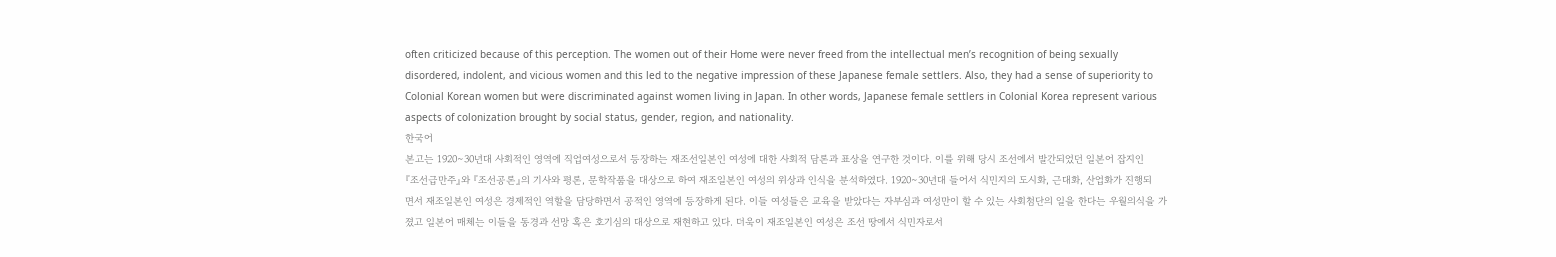often criticized because of this perception. The women out of their Home were never freed from the intellectual men’s recognition of being sexually disordered, indolent, and vicious women and this led to the negative impression of these Japanese female settlers. Also, they had a sense of superiority to Colonial Korean women but were discriminated against women living in Japan. In other words, Japanese female settlers in Colonial Korea represent various aspects of colonization brought by social status, gender, region, and nationality.
한국어
본고는 1920∼30년대 사회적인 영역에 직업여성으로서 등장하는 재조선일본인 여성에 대한 사회적 담론과 표상을 연구한 것이다. 이를 위해 당시 조선에서 발간되었던 일본어 잡지인 『조선급만주』와 『조선공론』의 기사와 평론, 문학작품을 대상으로 하여 재조일본인 여성의 위상과 인식을 분석하였다. 1920∼30년대 들어서 식민지의 도시화, 근대화, 산업화가 진행되면서 재조일본인 여성은 경제적인 역할을 담당하면서 공적인 영역에 등장하게 된다. 이들 여성들은 교육을 받았다는 자부심과 여성만이 할 수 있는 사회첨단의 일을 한다는 우월의식을 가졌고 일본어 매체는 이들을 동경과 선망 혹은 호기심의 대상으로 재현하고 있다. 더욱이 재조일본인 여성은 조선 땅에서 식민자로서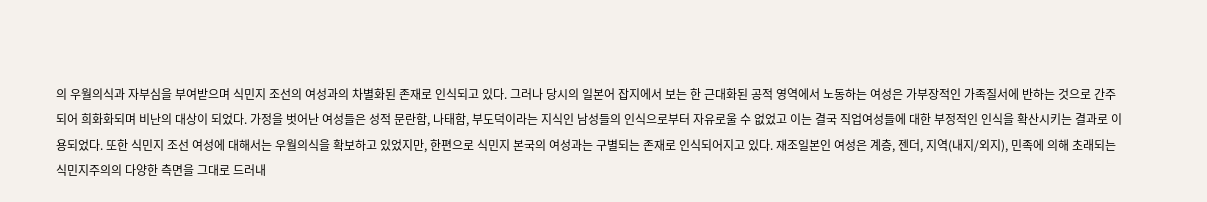의 우월의식과 자부심을 부여받으며 식민지 조선의 여성과의 차별화된 존재로 인식되고 있다. 그러나 당시의 일본어 잡지에서 보는 한 근대화된 공적 영역에서 노동하는 여성은 가부장적인 가족질서에 반하는 것으로 간주되어 희화화되며 비난의 대상이 되었다. 가정을 벗어난 여성들은 성적 문란함, 나태함, 부도덕이라는 지식인 남성들의 인식으로부터 자유로울 수 없었고 이는 결국 직업여성들에 대한 부정적인 인식을 확산시키는 결과로 이용되었다. 또한 식민지 조선 여성에 대해서는 우월의식을 확보하고 있었지만, 한편으로 식민지 본국의 여성과는 구별되는 존재로 인식되어지고 있다. 재조일본인 여성은 계층, 젠더, 지역(내지/외지), 민족에 의해 초래되는 식민지주의의 다양한 측면을 그대로 드러내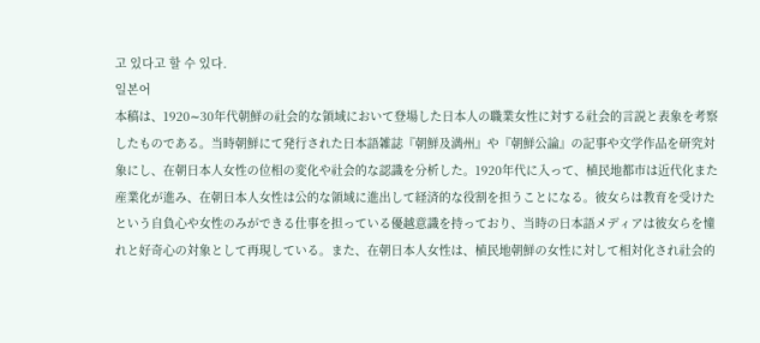고 있다고 할 수 있다.
일본어
本稿は、1920∼30年代朝鮮の社会的な領域において登場した日本人の職業女性に対する社会的言説と表象を考察したものである。当時朝鮮にて発行された日本語雑誌『朝鮮及満州』や『朝鮮公論』の記事や文学作品を研究対象にし、在朝日本人女性の位相の変化や社会的な認識を分析した。1920年代に入って、植民地都市は近代化また産業化が進み、在朝日本人女性は公的な領域に進出して経済的な役割を担うことになる。彼女らは教育を受けたという自負心や女性のみができる仕事を担っている優越意識を持っており、当時の日本語メディアは彼女らを憧れと好奇心の対象として再現している。また、在朝日本人女性は、植民地朝鮮の女性に対して相対化され社会的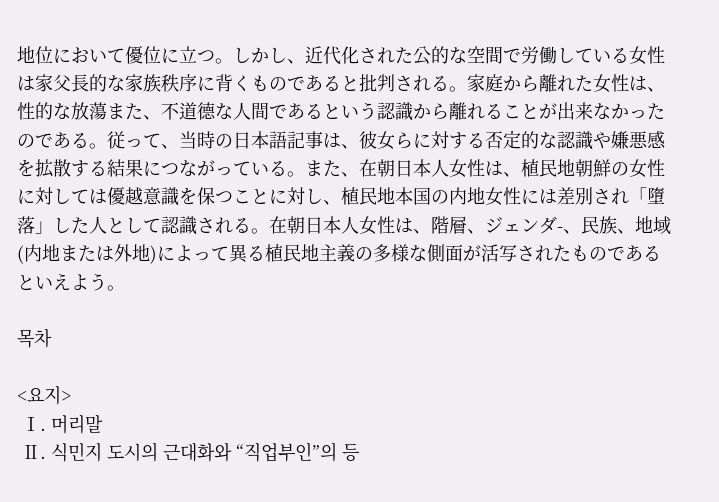地位において優位に立つ。しかし、近代化された公的な空間で労働している女性は家父長的な家族秩序に背くものであると批判される。家庭から離れた女性は、性的な放蕩また、不道德な人間であるという認識から離れることが出来なかったのである。従って、当時の日本語記事は、彼女らに対する否定的な認識や嫌悪感を拡散する結果につながっている。また、在朝日本人女性は、植民地朝鮮の女性に対しては優越意識を保つことに対し、植民地本国の内地女性には差別され「墮落」した人として認識される。在朝日本人女性は、階層、ジェンダ-、民族、地域(内地または外地)によって異る植民地主義の多様な側面が活写されたものであるといえよう。

목차

<요지>
 Ⅰ. 머리말
 Ⅱ. 식민지 도시의 근대화와 “직업부인”의 등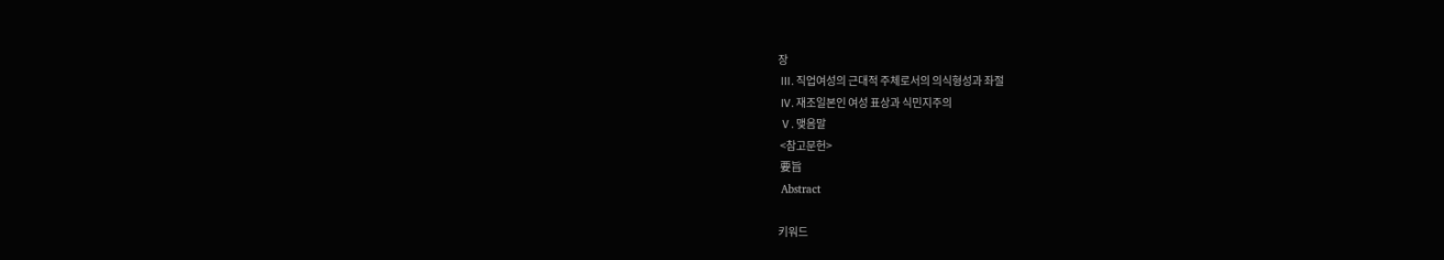장
 Ⅲ. 직업여성의 근대적 주체로서의 의식형성과 좌절
 Ⅳ. 재조일본인 여성 표상과 식민지주의
 Ⅴ. 맺음말
 <참고문헌>
 要旨
 Abstract

키워드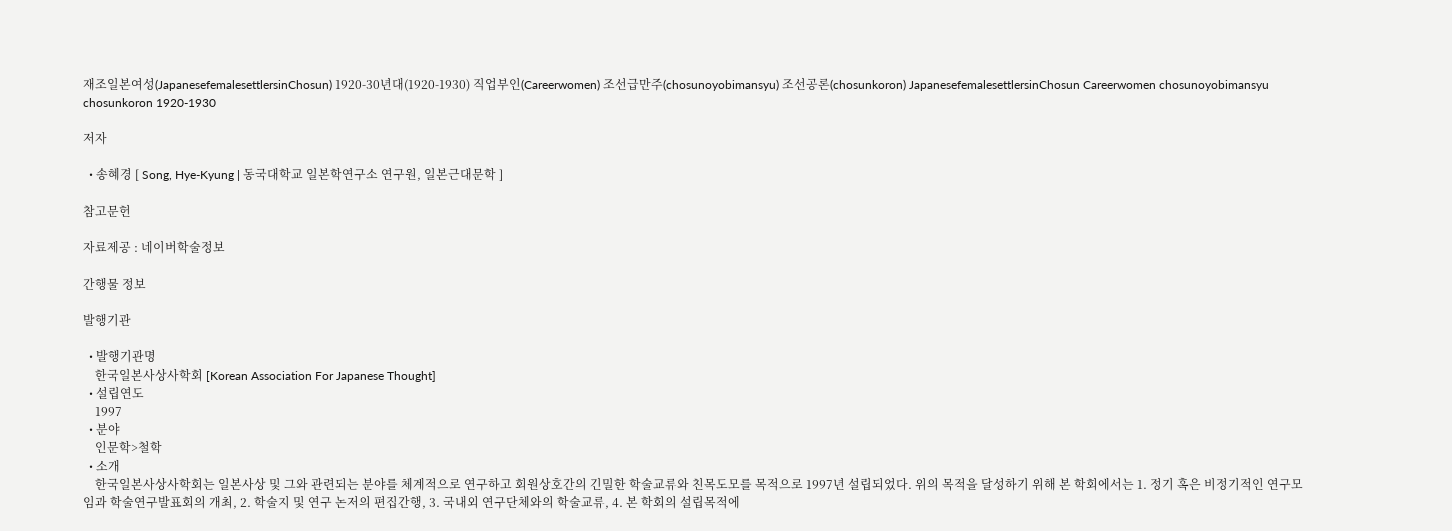재조일본여성(JapanesefemalesettlersinChosun) 1920-30년대(1920-1930) 직업부인(Careerwomen) 조선급만주(chosunoyobimansyu) 조선공론(chosunkoron) JapanesefemalesettlersinChosun Careerwomen chosunoyobimansyu chosunkoron 1920-1930

저자

  • 송혜경 [ Song, Hye-Kyung | 동국대학교 일본학연구소 연구원, 일본근대문학 ]

참고문헌

자료제공 : 네이버학술정보

간행물 정보

발행기관

  • 발행기관명
    한국일본사상사학회 [Korean Association For Japanese Thought]
  • 설립연도
    1997
  • 분야
    인문학>철학
  • 소개
    한국일본사상사학회는 일본사상 및 그와 관련되는 분야를 체계적으로 연구하고 회원상호간의 긴밀한 학술교류와 친목도모를 목적으로 1997년 설립되었다. 위의 목적을 달성하기 위해 본 학회에서는 1. 정기 혹은 비정기적인 연구모임과 학술연구발표회의 개최, 2. 학술지 및 연구 논저의 편집간행, 3. 국내외 연구단체와의 학술교류, 4. 본 학회의 설립목적에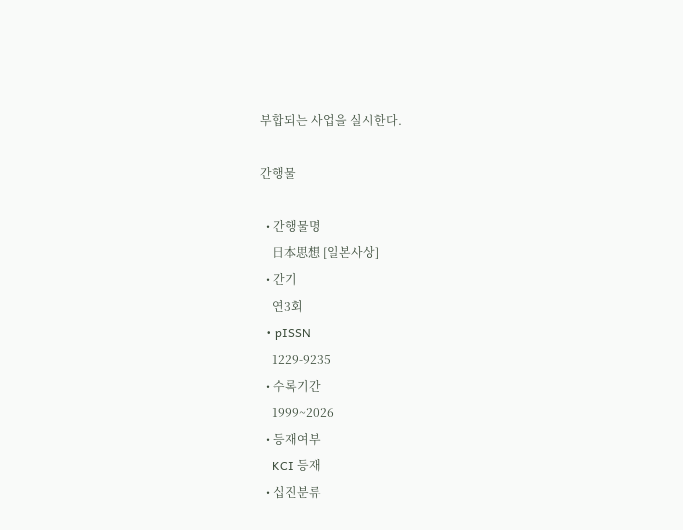부합되는 사업을 실시한다.

간행물

  • 간행물명
    日本思想 [일본사상]
  • 간기
    연3회
  • pISSN
    1229-9235
  • 수록기간
    1999~2026
  • 등재여부
    KCI 등재
  • 십진분류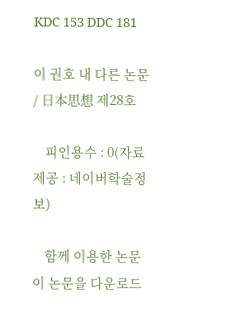KDC 153 DDC 181

이 권호 내 다른 논문 / 日本思想 제28호

    피인용수 : 0(자료제공 : 네이버학술정보)

    함께 이용한 논문 이 논문을 다운로드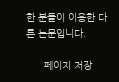한 분들이 이용한 다른 논문입니다.

      페이지 저장